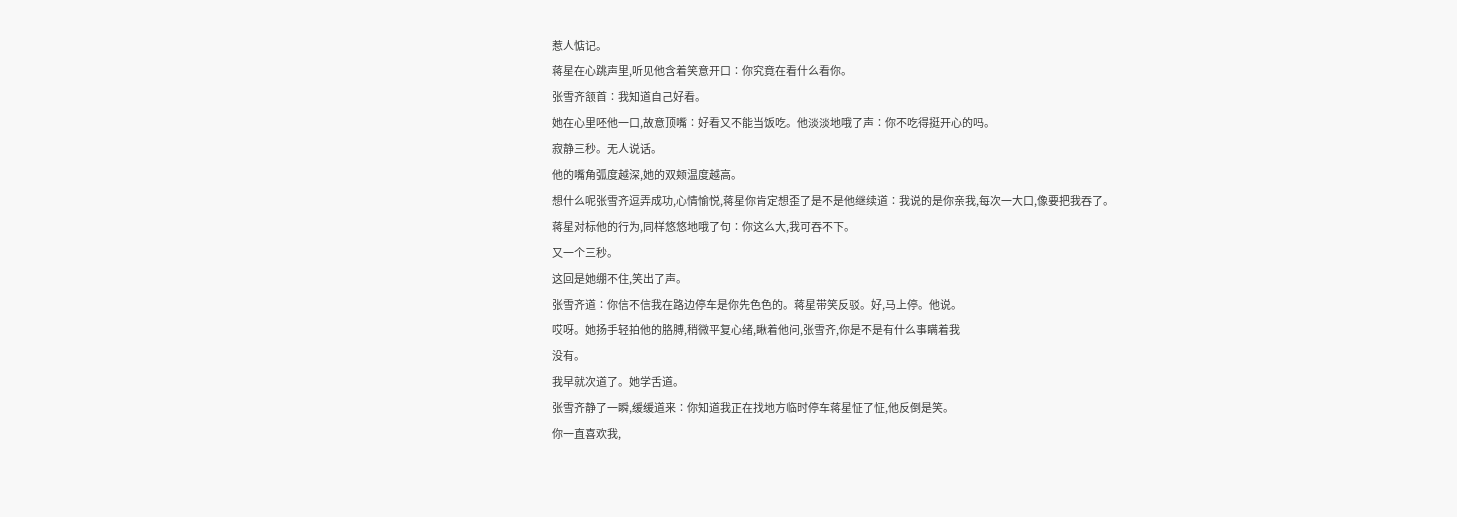惹人惦记。
蒋星在心跳声里,听见他含着笑意开口∶你究竟在看什么看你。
张雪齐颔首∶我知道自己好看。
她在心里呸他一口,故意顶嘴∶好看又不能当饭吃。他淡淡地哦了声∶你不吃得挺开心的吗。
寂静三秒。无人说话。
他的嘴角弧度越深,她的双颊温度越高。
想什么呢张雪齐逗弄成功,心情愉悦,蒋星你肯定想歪了是不是他继续道∶我说的是你亲我,每次一大口,像要把我吞了。
蒋星对标他的行为,同样悠悠地哦了句∶你这么大,我可吞不下。
又一个三秒。
这回是她绷不住,笑出了声。
张雪齐道∶你信不信我在路边停车是你先色色的。蒋星带笑反驳。好,马上停。他说。
哎呀。她扬手轻拍他的胳膊,稍微平复心绪,瞅着他问,张雪齐,你是不是有什么事瞒着我
没有。
我早就次道了。她学舌道。
张雪齐静了一瞬,缓缓道来∶你知道我正在找地方临时停车蒋星怔了怔,他反倒是笑。
你一直喜欢我,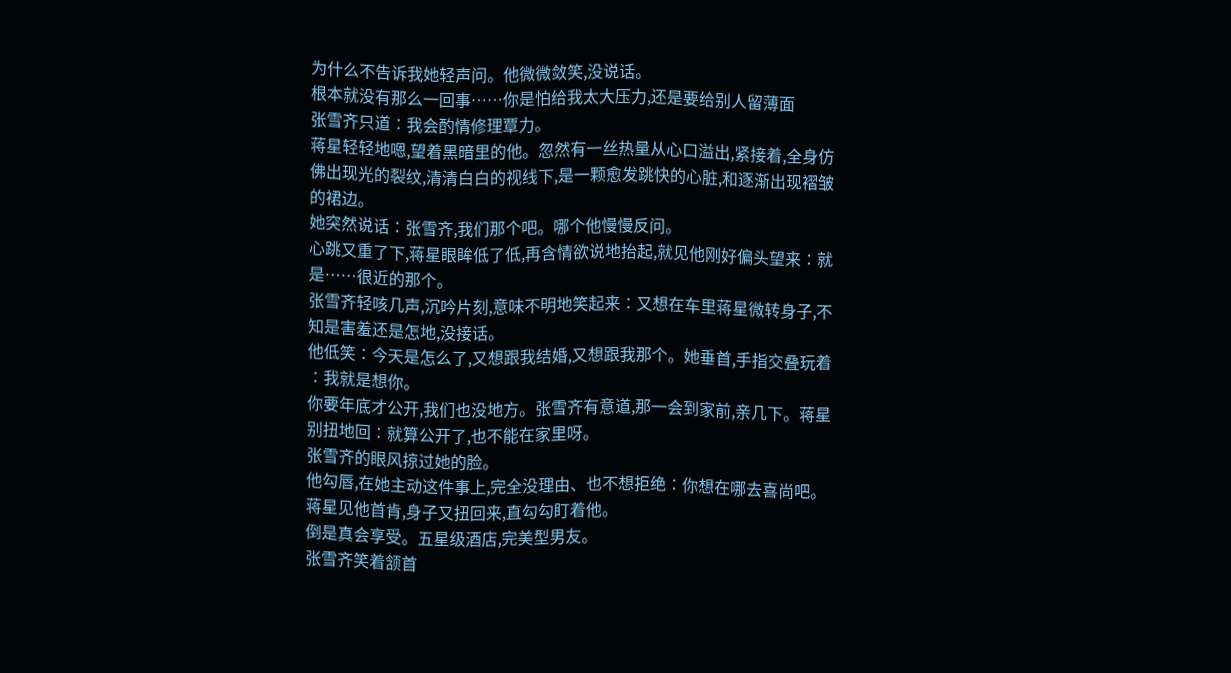为什么不告诉我她轻声问。他微微敛笑,没说话。
根本就没有那么一回事……你是怕给我太大压力,还是要给别人留薄面
张雪齐只道∶我会酌情修理覃力。
蒋星轻轻地嗯,望着黑暗里的他。忽然有一丝热量从心口溢出,紧接着,全身仿佛出现光的裂纹,清清白白的视线下,是一颗愈发跳快的心脏,和逐渐出现褶皱的裙边。
她突然说话∶张雪齐,我们那个吧。哪个他慢慢反问。
心跳又重了下,蒋星眼眸低了低,再含情欲说地抬起,就见他刚好偏头望来∶就是……很近的那个。
张雪齐轻咳几声,沉吟片刻,意味不明地笑起来∶又想在车里蒋星微转身子,不知是害羞还是怎地,没接话。
他低笑∶今天是怎么了,又想跟我结婚,又想跟我那个。她垂首,手指交叠玩着∶我就是想你。
你要年底才公开,我们也没地方。张雪齐有意道,那一会到家前,亲几下。蒋星别扭地回∶就算公开了,也不能在家里呀。
张雪齐的眼风掠过她的脸。
他勾唇,在她主动这件事上,完全没理由、也不想拒绝∶你想在哪去喜尚吧。蒋星见他首肯,身子又扭回来,直勾勾盯着他。
倒是真会享受。五星级酒店,完美型男友。
张雪齐笑着颔首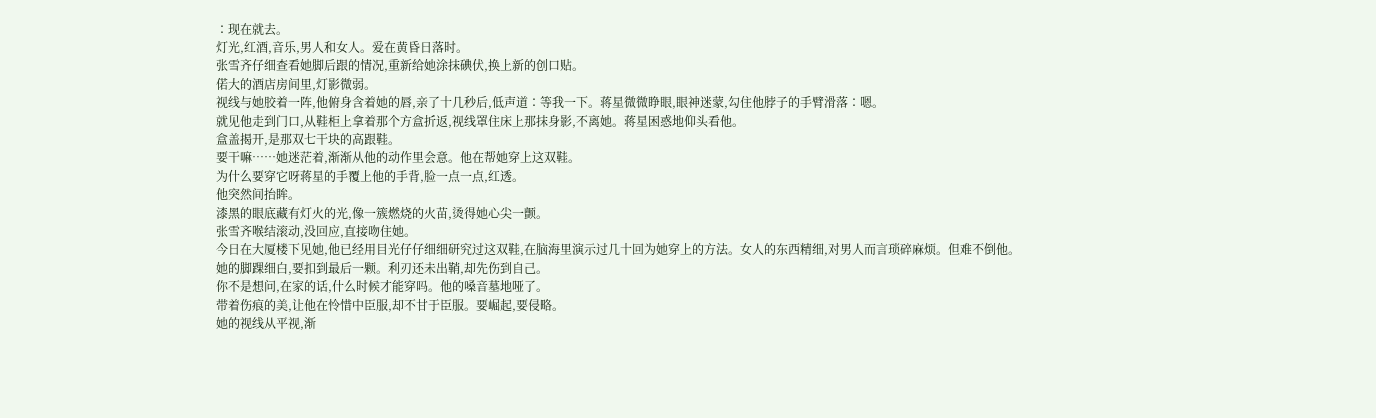∶现在就去。
灯光,红酒,音乐,男人和女人。爱在黄昏日落时。
张雪齐仔细查看她脚后跟的情况,重新给她涂抹碘伏,换上新的创口贴。
偌大的酒店房间里,灯影微弱。
视线与她胶着一阵,他俯身含着她的唇,亲了十几秒后,低声道∶等我一下。蒋星微微睁眼,眼神迷蒙,勾住他脖子的手臂滑落∶嗯。
就见他走到门口,从鞋柜上拿着那个方盒折返,视线罩住床上那抹身影,不离她。蒋星困惑地仰头看他。
盒盖揭开,是那双七干块的高跟鞋。
要干嘛……她迷茫着,渐渐从他的动作里会意。他在帮她穿上这双鞋。
为什么要穿它呀蒋星的手覆上他的手背,脸一点一点,红透。
他突然间抬眸。
漆黑的眼底藏有灯火的光,像一簇燃烧的火苗,烫得她心尖一颤。
张雪齐喉结滚动,没回应,直接吻住她。
今日在大厦楼下见她,他已经用目光仔仔细细研究过这双鞋,在脑海里演示过几十回为她穿上的方法。女人的东西精细,对男人而言琐碎麻烦。但难不倒他。
她的脚踝细白,要扣到最后一颗。利刃还未出鞘,却先伤到自己。
你不是想问,在家的话,什么时候才能穿吗。他的嗓音墓地哑了。
带着伤痕的美,让他在怜惜中臣服,却不甘于臣服。要崛起,要侵略。
她的视线从平视,渐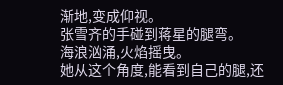渐地,变成仰视。
张雪齐的手碰到蒋星的腿弯。
海浪汹涌,火焰摇曳。
她从这个角度,能看到自己的腿,还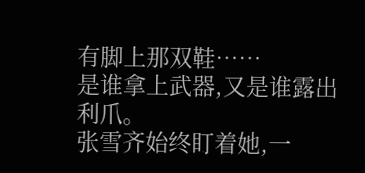有脚上那双鞋……
是谁拿上武器,又是谁露出利爪。
张雪齐始终盯着她,一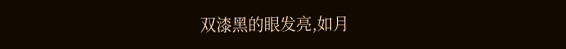双漆黑的眼发亮,如月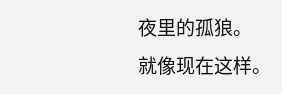夜里的孤狼。
就像现在这样。